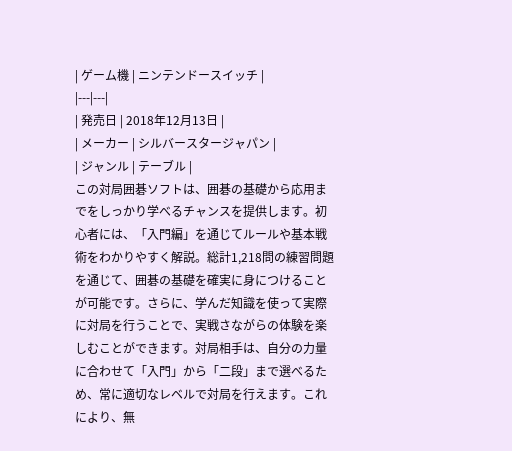| ゲーム機 | ニンテンドースイッチ |
|---|---|
| 発売日 | 2018年12月13日 |
| メーカー | シルバースタージャパン |
| ジャンル | テーブル |
この対局囲碁ソフトは、囲碁の基礎から応用までをしっかり学べるチャンスを提供します。初心者には、「入門編」を通じてルールや基本戦術をわかりやすく解説。総計1,218問の練習問題を通じて、囲碁の基礎を確実に身につけることが可能です。さらに、学んだ知識を使って実際に対局を行うことで、実戦さながらの体験を楽しむことができます。対局相手は、自分の力量に合わせて「入門」から「二段」まで選べるため、常に適切なレベルで対局を行えます。これにより、無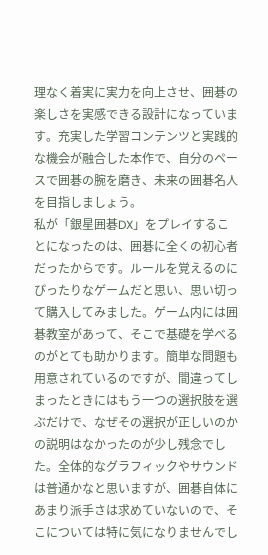理なく着実に実力を向上させ、囲碁の楽しさを実感できる設計になっています。充実した学習コンテンツと実践的な機会が融合した本作で、自分のペースで囲碁の腕を磨き、未来の囲碁名人を目指しましょう。
私が「銀星囲碁DX」をプレイすることになったのは、囲碁に全くの初心者だったからです。ルールを覚えるのにぴったりなゲームだと思い、思い切って購入してみました。ゲーム内には囲碁教室があって、そこで基礎を学べるのがとても助かります。簡単な問題も用意されているのですが、間違ってしまったときにはもう一つの選択肢を選ぶだけで、なぜその選択が正しいのかの説明はなかったのが少し残念でした。全体的なグラフィックやサウンドは普通かなと思いますが、囲碁自体にあまり派手さは求めていないので、そこについては特に気になりませんでし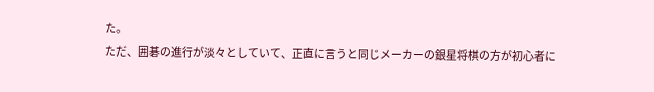た。
ただ、囲碁の進行が淡々としていて、正直に言うと同じメーカーの銀星将棋の方が初心者に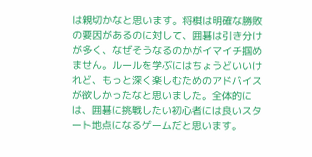は親切かなと思います。将棋は明確な勝敗の要因があるのに対して、囲碁は引き分けが多く、なぜそうなるのかがイマイチ掴めません。ルールを学ぶにはちょうどいいけれど、もっと深く楽しむためのアドバイスが欲しかったなと思いました。全体的には、囲碁に挑戦したい初心者には良いスタート地点になるゲームだと思います。